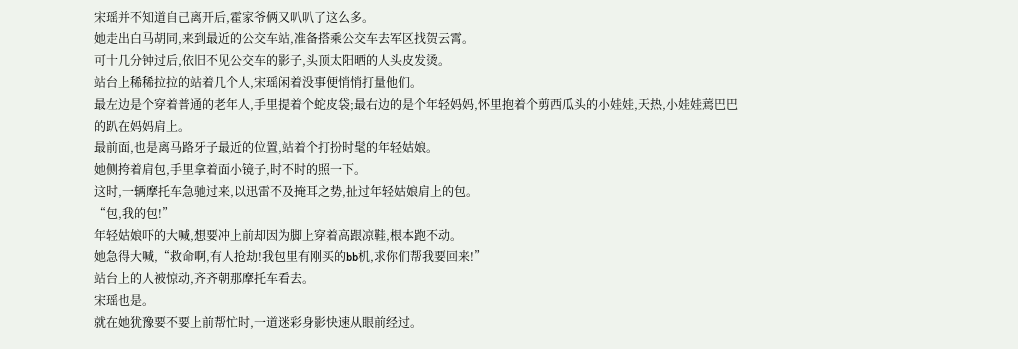宋瑶并不知道自己离开后,霍家爷俩又叭叭了这么多。
她走出白马胡同,来到最近的公交车站,准备搭乘公交车去军区找贺云霄。
可十几分钟过后,依旧不见公交车的影子,头顶太阳晒的人头皮发烫。
站台上稀稀拉拉的站着几个人,宋瑶闲着没事便悄悄打量他们。
最左边是个穿着普通的老年人,手里提着个蛇皮袋;最右边的是个年轻妈妈,怀里抱着个剪西瓜头的小娃娃,天热,小娃娃蔫巴巴的趴在妈妈肩上。
最前面,也是离马路牙子最近的位置,站着个打扮时髦的年轻姑娘。
她侧挎着肩包,手里拿着面小镜子,时不时的照一下。
这时,一辆摩托车急驰过来,以迅雷不及掩耳之势,扯过年轻姑娘肩上的包。
“包,我的包!”
年轻姑娘吓的大喊,想要冲上前却因为脚上穿着高跟凉鞋,根本跑不动。
她急得大喊,“救命啊,有人抢劫!我包里有刚买的bb机,求你们帮我要回来!”
站台上的人被惊动,齐齐朝那摩托车看去。
宋瑶也是。
就在她犹豫要不要上前帮忙时,一道迷彩身影快速从眼前经过。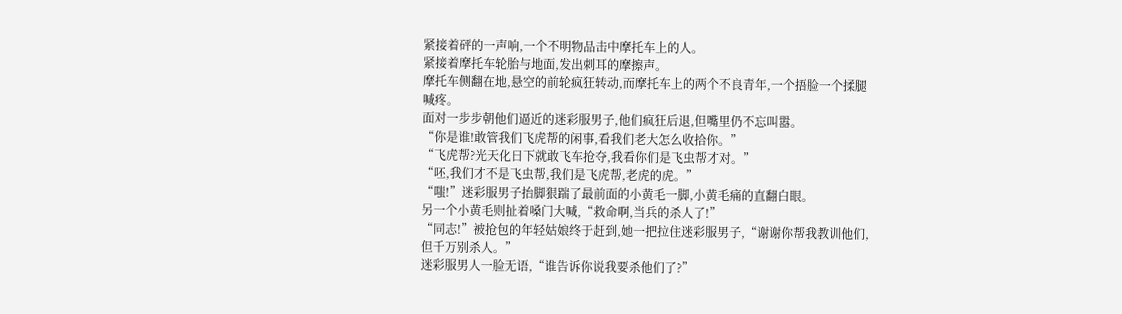紧接着砰的一声响,一个不明物品击中摩托车上的人。
紧接着摩托车轮胎与地面,发出刺耳的摩擦声。
摩托车侧翻在地,悬空的前轮疯狂转动,而摩托车上的两个不良青年,一个捂脸一个揉腿喊疼。
面对一步步朝他们逼近的迷彩服男子,他们疯狂后退,但嘴里仍不忘叫嚣。
“你是谁!敢管我们飞虎帮的闲事,看我们老大怎么收拾你。”
“飞虎帮?光天化日下就敢飞车抢夺,我看你们是飞虫帮才对。”
“呸,我们才不是飞虫帮,我们是飞虎帮,老虎的虎。”
“嗤!”迷彩服男子抬脚狠踹了最前面的小黄毛一脚,小黄毛痛的直翻白眼。
另一个小黄毛则扯着嗓门大喊,“救命啊,当兵的杀人了!”
“同志!”被抢包的年轻姑娘终于赶到,她一把拉住迷彩服男子,“谢谢你帮我教训他们,但千万别杀人。”
迷彩服男人一脸无语,“谁告诉你说我要杀他们了?”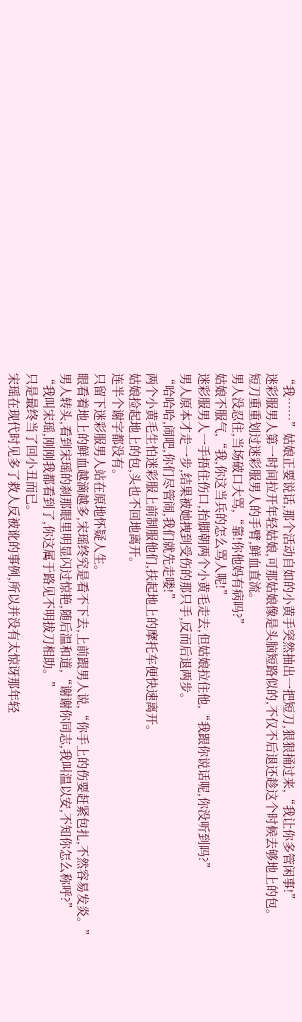“我……”姑娘正要说话,那个活动自如的小黄手突然抽出一把短刀,狠狠捅过来,“我让你多管闲事!”
迷彩服男人第一时间拉开年轻姑娘,可那姑娘像是头脑短路似的,不仅不后退还趁这个时候去够地上的包。
短刀重重划过迷彩服男人的手臂,鲜血直流。
男人没忍住,当场破口大骂,“靠!你他妈有病吗?”
姑娘不服气,“我,你这当兵的怎么骂人呢!”
迷彩服男人一手捂住伤口,抬脚朝两个小黄毛走去,但姑娘拉住他,“我跟你说话呢,你没听到吗?”
男人原本才走一步,结果被她拽到受伤的那只手,反而后退两步。
“哈哈哈,闹吧,你们尽管闹,我们就先走喽!”
两个小黄毛生怕迷彩服上前制服他们,扶起地上的摩托车便快速离开。
姑娘捡起地上的包,头也不回地离开。
连半个谢字都没有。
只留下迷彩服男人站在原地怀疑人生。
眼看着地上的鲜血越滴越多,宋瑶终究是看不下去,上前跟男人说,“你手上的伤要赶紧包扎,不然容易发炎。”
男人转头,看到宋瑶的刹那眼里明显闪过惊艳,随后温和道,“谢谢你同志,我叫温以安,不知你怎么称呼?”
“我叫宋瑶,刚刚我都看到了,你这属于路见不明拔刀相助。”
只是最终当了回小丑而已。
宋瑶在现代时见多了救人反被讹的事例,所以并没有太惊讶那年轻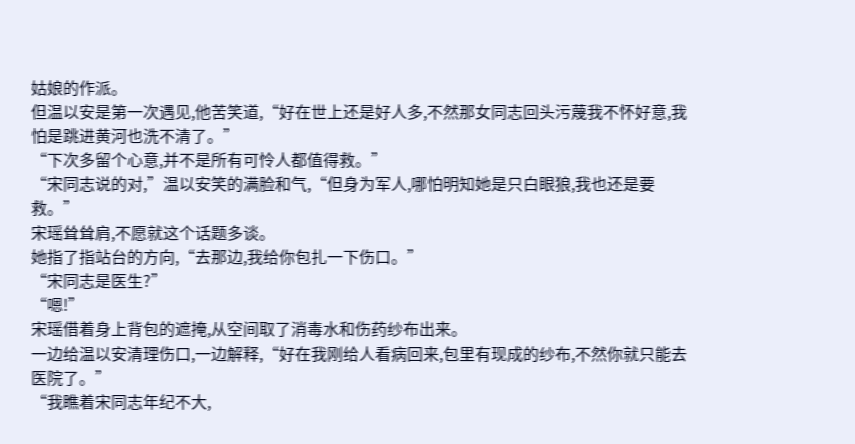姑娘的作派。
但温以安是第一次遇见,他苦笑道,“好在世上还是好人多,不然那女同志回头污蔑我不怀好意,我怕是跳进黄河也洗不清了。”
“下次多留个心意,并不是所有可怜人都值得救。”
“宋同志说的对,”温以安笑的满脸和气,“但身为军人,哪怕明知她是只白眼狼,我也还是要救。”
宋瑶耸耸肩,不愿就这个话题多谈。
她指了指站台的方向,“去那边,我给你包扎一下伤口。”
“宋同志是医生?”
“嗯!”
宋瑶借着身上背包的遮掩,从空间取了消毒水和伤药纱布出来。
一边给温以安清理伤口,一边解释,“好在我刚给人看病回来,包里有现成的纱布,不然你就只能去医院了。”
“我瞧着宋同志年纪不大,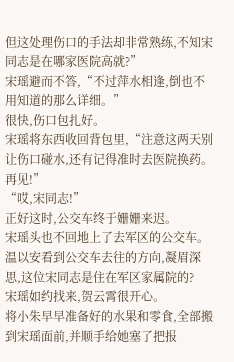但这处理伤口的手法却非常熟练,不知宋同志是在哪家医院高就?”
宋瑶避而不答,“不过萍水相逢,倒也不用知道的那么详细。”
很快,伤口包扎好。
宋瑶将东西收回背包里,“注意这两天别让伤口碰水,还有记得准时去医院换药。再见!”
“哎,宋同志!”
正好这时,公交车终于姗姗来迟。
宋瑶头也不回地上了去军区的公交车。
温以安看到公交车去往的方向,凝眉深思,这位宋同志是住在军区家属院的?
宋瑶如约找来,贺云霄很开心。
将小朱早早准备好的水果和零食,全部搬到宋瑶面前,并顺手给她塞了把报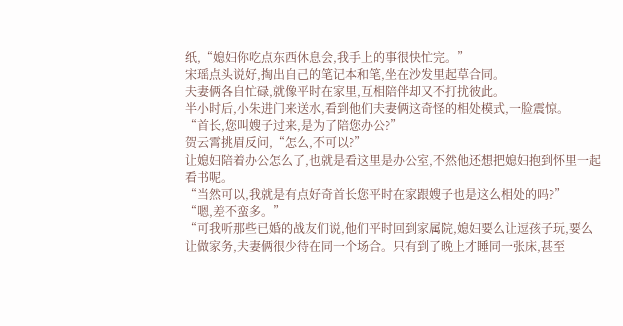纸,“媳妇你吃点东西休息会,我手上的事很快忙完。”
宋瑶点头说好,掏出自己的笔记本和笔,坐在沙发里起草合同。
夫妻俩各自忙碌,就像平时在家里,互相陪伴却又不打扰彼此。
半小时后,小朱进门来送水,看到他们夫妻俩这奇怪的相处模式,一脸震惊。
“首长,您叫嫂子过来,是为了陪您办公?”
贺云霄挑眉反问,“怎么,不可以?”
让媳妇陪着办公怎么了,也就是看这里是办公室,不然他还想把媳妇抱到怀里一起看书呢。
“当然可以,我就是有点好奇首长您平时在家跟嫂子也是这么相处的吗?”
“嗯,差不蛮多。”
“可我听那些已婚的战友们说,他们平时回到家属院,媳妇要么让逗孩子玩,要么让做家务,夫妻俩很少待在同一个场合。只有到了晚上才睡同一张床,甚至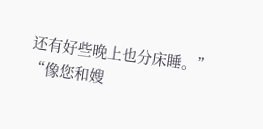还有好些晚上也分床睡。”
“像您和嫂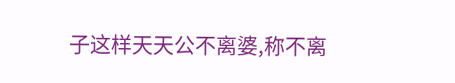子这样天天公不离婆,称不离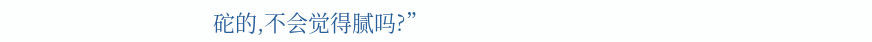砣的,不会觉得腻吗?”